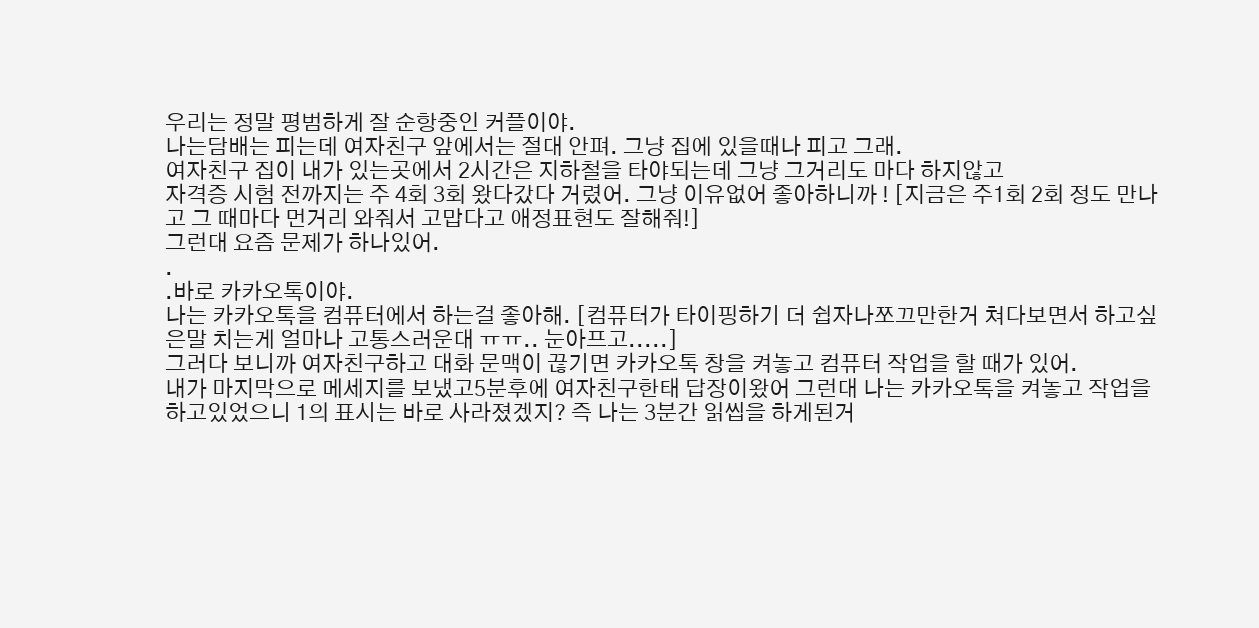우리는 정말 평범하게 잘 순항중인 커플이야.
나는담배는 피는데 여자친구 앞에서는 절대 안펴. 그냥 집에 있을때나 피고 그래.
여자친구 집이 내가 있는곳에서 2시간은 지하철을 타야되는데 그냥 그거리도 마다 하지않고
자격증 시험 전까지는 주 4회 3회 왔다갔다 거렸어. 그냥 이유없어 좋아하니까 ! [지금은 주1회 2회 정도 만나고 그 때마다 먼거리 와줘서 고맙다고 애정표현도 잘해줘!]
그런대 요즘 문제가 하나있어.
.
.바로 카카오톡이야.
나는 카카오톡을 컴퓨터에서 하는걸 좋아해. [컴퓨터가 타이핑하기 더 쉽자나쪼끄만한거 쳐다보면서 하고싶은말 치는게 얼마나 고통스러운대 ㅠㅠ.. 눈아프고.....]
그러다 보니까 여자친구하고 대화 문맥이 끊기면 카카오톡 창을 켜놓고 컴퓨터 작업을 할 때가 있어.
내가 마지막으로 메세지를 보냈고5분후에 여자친구한태 답장이왔어 그런대 나는 카카오톡을 켜놓고 작업을 하고있었으니 1의 표시는 바로 사라졌겠지? 즉 나는 3분간 읽씹을 하게된거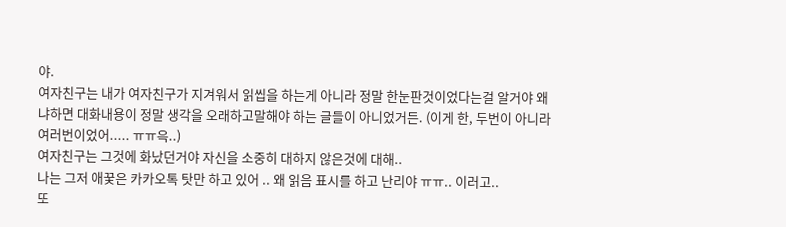야.
여자친구는 내가 여자친구가 지겨워서 읽씹을 하는게 아니라 정말 한눈판것이었다는걸 알거야 왜냐하면 대화내용이 정말 생각을 오래하고말해야 하는 글들이 아니었거든. (이게 한, 두번이 아니라 여러번이었어..... ㅠㅠ윽..)
여자친구는 그것에 화났던거야 자신을 소중히 대하지 않은것에 대해..
나는 그저 애꿎은 카카오톡 탓만 하고 있어 .. 왜 읽음 표시를 하고 난리야 ㅠㅠ.. 이러고..
또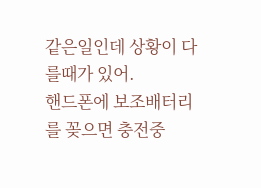같은일인데 상황이 다를때가 있어.
핸드폰에 보조배터리를 꽂으면 충전중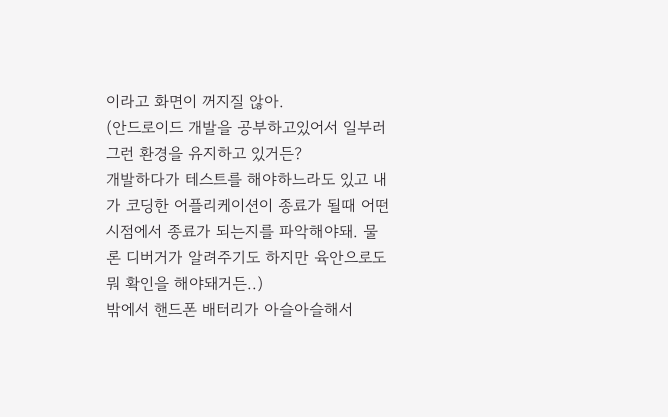이라고 화면이 꺼지질 않아.
(안드로이드 개발을 공부하고있어서 일부러 그런 환경을 유지하고 있거든?
개발하다가 테스트를 해야하느라도 있고 내가 코딩한 어플리케이션이 종료가 될때 어떤 시점에서 종료가 되는지를 파악해야돼. 물론 디버거가 알려주기도 하지만 육안으로도 뭐 확인을 해야돼거든..)
밖에서 핸드폰 배터리가 아슬아슬해서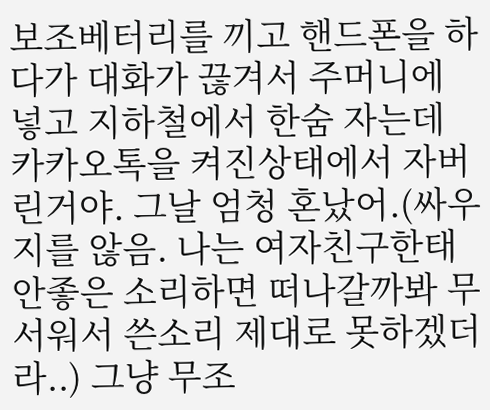보조베터리를 끼고 핸드폰을 하다가 대화가 끊겨서 주머니에 넣고 지하철에서 한숨 자는데 카카오톡을 켜진상태에서 자버린거야. 그날 엄청 혼났어.(싸우지를 않음. 나는 여자친구한태 안좋은 소리하면 떠나갈까봐 무서워서 쓴소리 제대로 못하겠더라..) 그냥 무조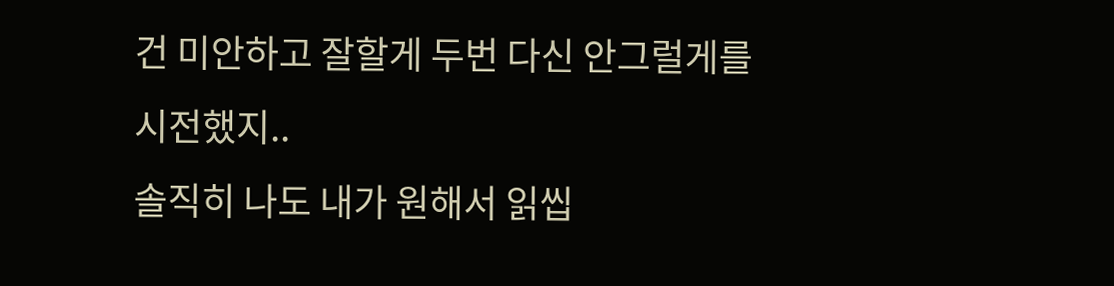건 미안하고 잘할게 두번 다신 안그럴게를 시전했지..
솔직히 나도 내가 원해서 읽씹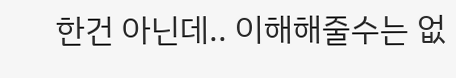한건 아닌데.. 이해해줄수는 없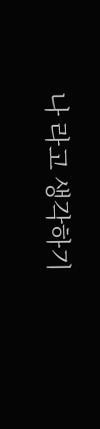나 라고 생각하기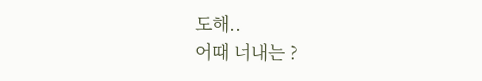도해..
어때 너내는 ?